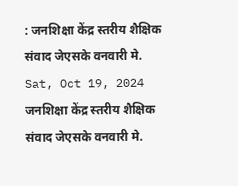: जनशिक्षा केंद्र स्तरीय शैक्षिक संवाद जेएसके वनवारी मे.
Sat, Oct 19, 2024
जनशिक्षा केंद्र स्तरीय शैक्षिक संवाद जेएसके वनवारी मे.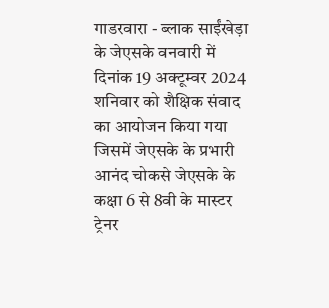गाडरवारा - ब्लाक साईंखेड़ा के जेएसके वनवारी में दिनांक 19 अक्टूम्वर 2024 शनिवार को शैक्षिक संवाद का आयोजन किया गया जिसमें जेएसके के प्रभारी आनंद चोकसे जेएसके के कक्षा 6 से 8वी के मास्टर ट्रेनर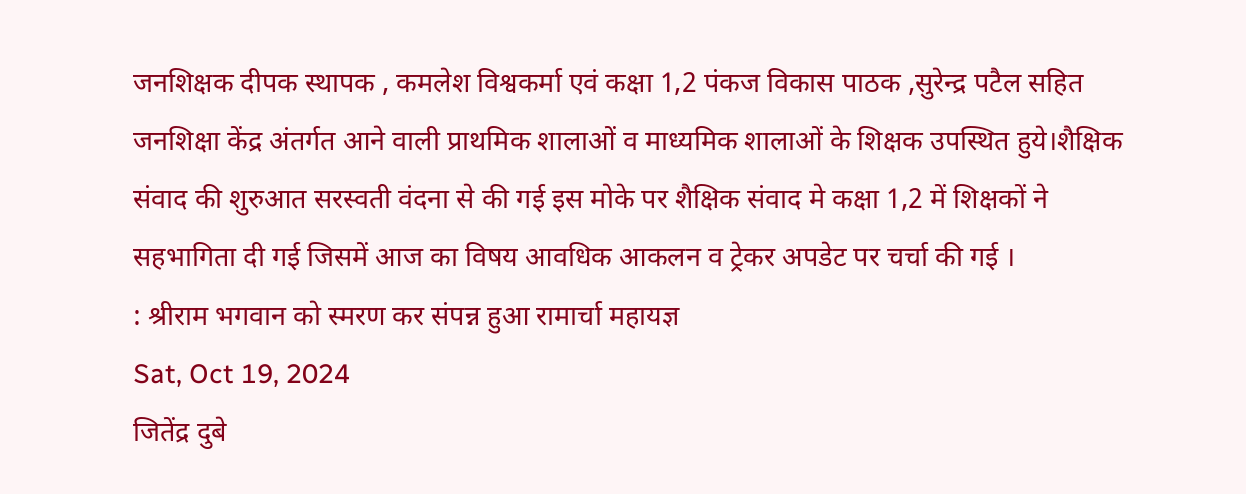जनशिक्षक दीपक स्थापक , कमलेश विश्वकर्मा एवं कक्षा 1,2 पंकज विकास पाठक ,सुरेन्द्र पटैल सहित जनशिक्षा केंद्र अंतर्गत आने वाली प्राथमिक शालाओं व माध्यमिक शालाओं के शिक्षक उपस्थित हुये।शैक्षिक संवाद की शुरुआत सरस्वती वंदना से की गई इस मोके पर शैक्षिक संवाद मे कक्षा 1,2 में शिक्षकों ने सहभागिता दी गई जिसमें आज का विषय आवधिक आकलन व ट्रेकर अपडेट पर चर्चा की गई ।
: श्रीराम भगवान को स्मरण कर संपन्न हुआ रामार्चा महायज्ञ
Sat, Oct 19, 2024
जितेंद्र दुबे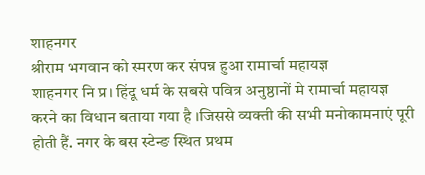शाहनगर
श्रीराम भगवान को स्मरण कर संपन्न हुआ रामार्चा महायज्ञ
शाहनगर नि प्र। हिंदू धर्म के सबसे पवित्र अनुष्ठानों मे रामार्चा महायज्ञ करने का विधान बताया गया है ।जिससे व्यक्ती की सभी मनोकामनाएं पूरी होती हैं. नगर के बस स्टेन्ङ स्थित प्रथम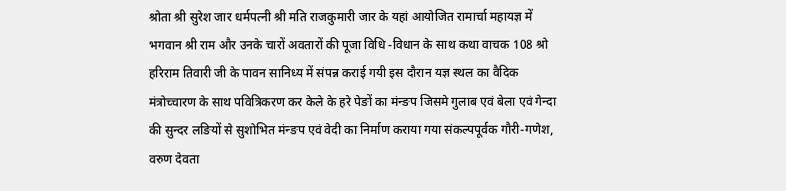श्रोता श्री सुरेश जार धर्मपत्नी श्री मति राजकुमारी जार के यहां आयोजित रामार्चा महायज्ञ में भगवान श्री राम और उनके चारों अवतारों की पूजा विधि -विधान के साथ कथा वाचक 108 श्रो हरिराम तिवारी जी के पावन सानिध्य में संपन्न कराई गयी इस दौरान यज्ञ स्थल का वैदिक मंत्रोच्चारण के साथ पवित्रिकरण कर केले के हरे पेङों का मंन्ङप जिसमे गुलाब एवं बेला एवं गेन्दा की सुन्दर लङियों से सुशोभित मंन्ङप एवं वेदी का निर्माण कराया गया संकल्पपूर्वक गौरी-गणेश, वरुण देवता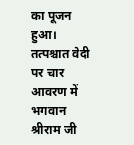का पूजन हुआ। तत्पश्चात वेदी पर चार आवरण में भगवान श्रीराम जी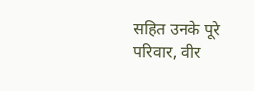सहित उनके पूरे परिवार, वीर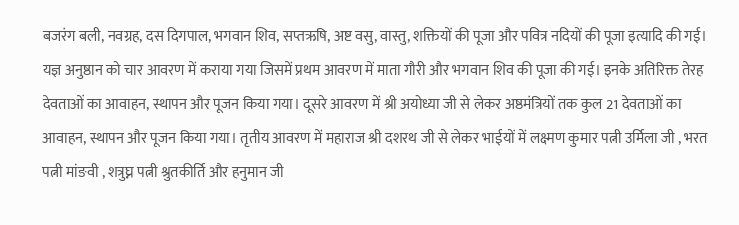बजरंग बली, नवग्रह, दस दिगपाल, भगवान शिव, सप्तऋषि, अष्ट वसु, वास्तु, शक्तियों की पूजा और पवित्र नदियों की पूजा इत्यादि की गई। यज्ञ अनुष्ठान को चार आवरण में कराया गया जिसमें प्रथम आवरण में माता गौरी और भगवान शिव की पूजा की गई। इनके अतिरिक्त तेरह देवताओं का आवाहन, स्थापन और पूजन किया गया। दूसरे आवरण में श्री अयोध्या जी से लेकर अष्ठमंत्रियों तक कुल 21 देवताओं का आवाहन, स्थापन और पूजन किया गया। तृतीय आवरण में महाराज श्री दशरथ जी से लेकर भाईयों में लक्ष्मण कुमार पत्नी उर्मिला जी , भरत पत्नी मांङवी , शत्रुघ्न पत्नी श्रुतकीर्ति और हनुमान जी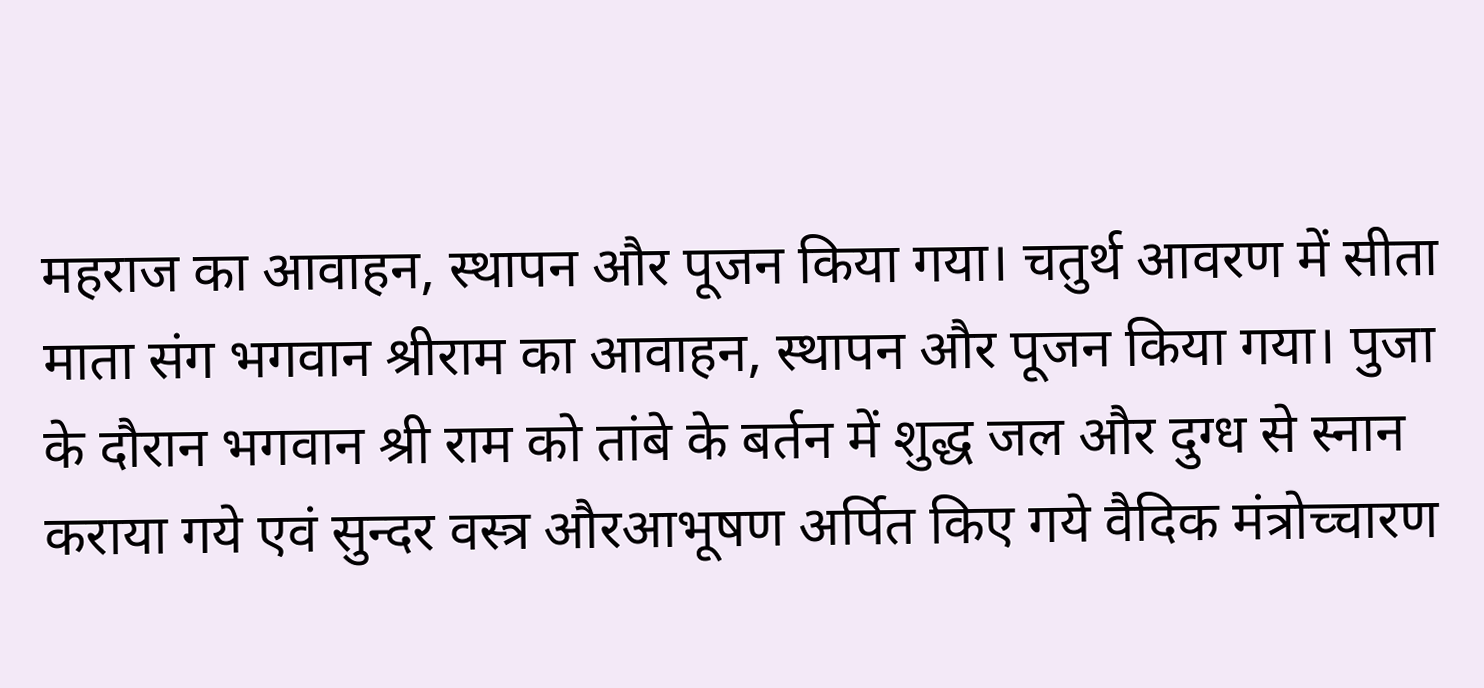महराज का आवाहन, स्थापन और पूजन किया गया। चतुर्थ आवरण में सीता माता संग भगवान श्रीराम का आवाहन, स्थापन और पूजन किया गया। पुजा के दौरान भगवान श्री राम को तांबे के बर्तन में शुद्ध जल और दुग्ध से स्नान कराया गये एवं सुन्दर वस्त्र औरआभूषण अर्पित किए गये वैदिक मंत्रोच्चारण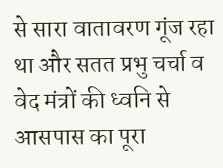से सारा वातावरण गूंज रहा था और सतत प्रभु चर्चा व वेद मंत्रों की ध्वनि से आसपास का पूरा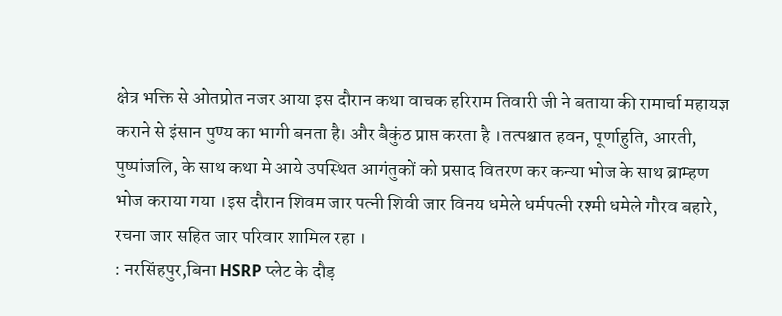क्षेत्र भक्ति से ओतप्रोत नजर आया इस दौरान कथा वाचक हरिराम तिवारी जी ने बताया की रामार्चा महायज्ञ कराने से इंसान पुण्य का भागी बनता है। और बैकुंठ प्राप्त करता है ।तत्पश्चात हवन, पूर्णाहुति, आरती, पुष्पांजलि, के साथ कथा मे आये उपस्थित आगंतुकों को प्रसाद वितरण कर कन्या भोज के साथ ब्राम्हण भोज कराया गया ।इस दौरान शिवम जार पत्नी शिवी जार विनय धमेले धर्मपत्नी रश्मी धमेले गौरव बहारे, रचना जार सहित जार परिवार शामिल रहा ।
: नरसिंहपुर,बिना HSRP प्लेट के दौड़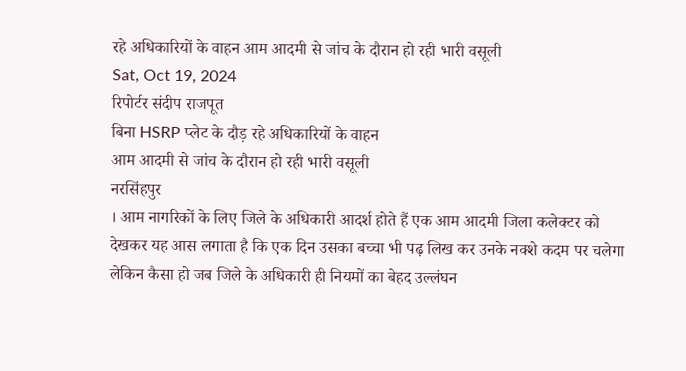रहे अधिकारियों के वाहन आम आदमी से जांच के दौरान हो रही भारी वसूली
Sat, Oct 19, 2024
रिपोर्टर संदीप राजपूत
बिना HSRP प्लेट के दौड़ रहे अधिकारियों के वाहन
आम आदमी से जांच के दौरान हो रही भारी वसूली
नरसिंहपुर
। आम नागरिकों के लिए जिले के अधिकारी आदर्श होते हैं एक आम आदमी जिला कलेक्टर को देखकर यह आस लगाता है कि एक दिन उसका बच्चा भी पढ़ लिख कर उनके नक्शे कदम पर चलेगा लेकिन कैसा हो जब जिले के अधिकारी ही नियमों का बेहद उल्लंघन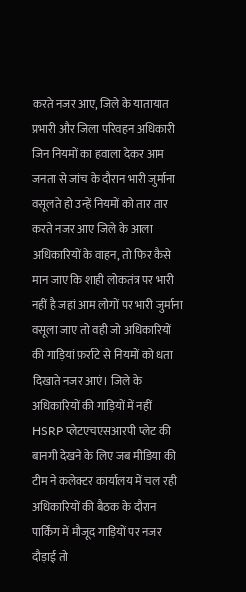करते नजर आए, जिले के यातायात प्रभारी और जिला परिवहन अधिकारी जिन नियमों का हवाला देकर आम जनता से जांच के दौरान भारी जुर्माना वसूलते हो उन्हें नियमों को तार तार करते नजर आए जिले के आला अधिकारियों के वाहन, तो फिर कैसे मान जाए कि शाही लोकतंत्र पर भारी नहीं है जहां आम लोगों पर भारी जुर्माना वसूला जाए तो वही जो अधिकारियों की गाड़ियां फ़र्राटे से नियमों को धता दिखाते नजर आएं। जिले के अधिकारियों की गाड़ियों में नहीं HSRP प्लेटएचएसआरपी प्लेट की बानगी देखने के लिए जब मीडिया की टीम ने कलेक्टर कार्यालय में चल रही अधिकारियों की बैठक के दौरान पार्किंग में मौजूद गाड़ियों पर नजर दौड़ाई तो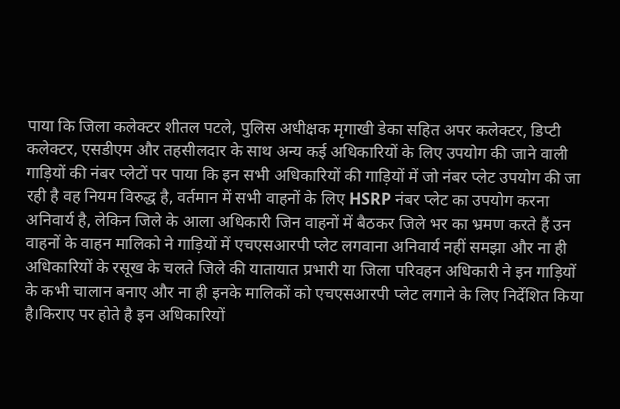पाया कि जिला कलेक्टर शीतल पटले, पुलिस अधीक्षक मृगाखी डेका सहित अपर कलेक्टर, डिप्टी कलेक्टर, एसडीएम और तहसीलदार के साथ अन्य कई अधिकारियों के लिए उपयोग की जाने वाली गाड़ियों की नंबर प्लेटों पर पाया कि इन सभी अधिकारियों की गाड़ियों में जो नंबर प्लेट उपयोग की जा रही है वह नियम विरुद्ध है, वर्तमान में सभी वाहनों के लिए HSRP नंबर प्लेट का उपयोग करना अनिवार्य है, लेकिन जिले के आला अधिकारी जिन वाहनों में बैठकर जिले भर का भ्रमण करते हैं उन वाहनों के वाहन मालिको ने गाड़ियों में एचएसआरपी प्लेट लगवाना अनिवार्य नहीं समझा और ना ही अधिकारियों के रसूख के चलते जिले की यातायात प्रभारी या जिला परिवहन अधिकारी ने इन गाड़ियों के कभी चालान बनाए और ना ही इनके मालिकों को एचएसआरपी प्लेट लगाने के लिए निर्देशित किया है।किराए पर होते है इन अधिकारियों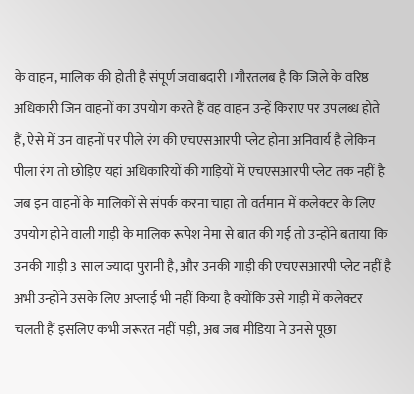के वाहन, मालिक की होती है संपूर्ण जवाबदारी ।गौरतलब है कि जिले के वरिष्ठ अधिकारी जिन वाहनों का उपयोग करते हैं वह वाहन उन्हें किराए पर उपलब्ध होते हैं, ऐसे में उन वाहनों पर पीले रंग की एचएसआरपी प्लेट होना अनिवार्य है लेकिन पीला रंग तो छोड़िए यहां अधिकारियों की गाड़ियों में एचएसआरपी प्लेट तक नहीं है जब इन वाहनों के मालिकों से संपर्क करना चाहा तो वर्तमान में कलेक्टर के लिए उपयोग होने वाली गाड़ी के मालिक रूपेश नेमा से बात की गई तो उन्होंने बताया कि उनकी गाड़ी 3 साल ज्यादा पुरानी है, और उनकी गाड़ी की एचएसआरपी प्लेट नहीं है अभी उन्होंने उसके लिए अप्लाई भी नहीं किया है क्योंकि उसे गाड़ी में कलेक्टर चलती हैं इसलिए कभी जरूरत नहीं पड़ी, अब जब मीडिया ने उनसे पूछा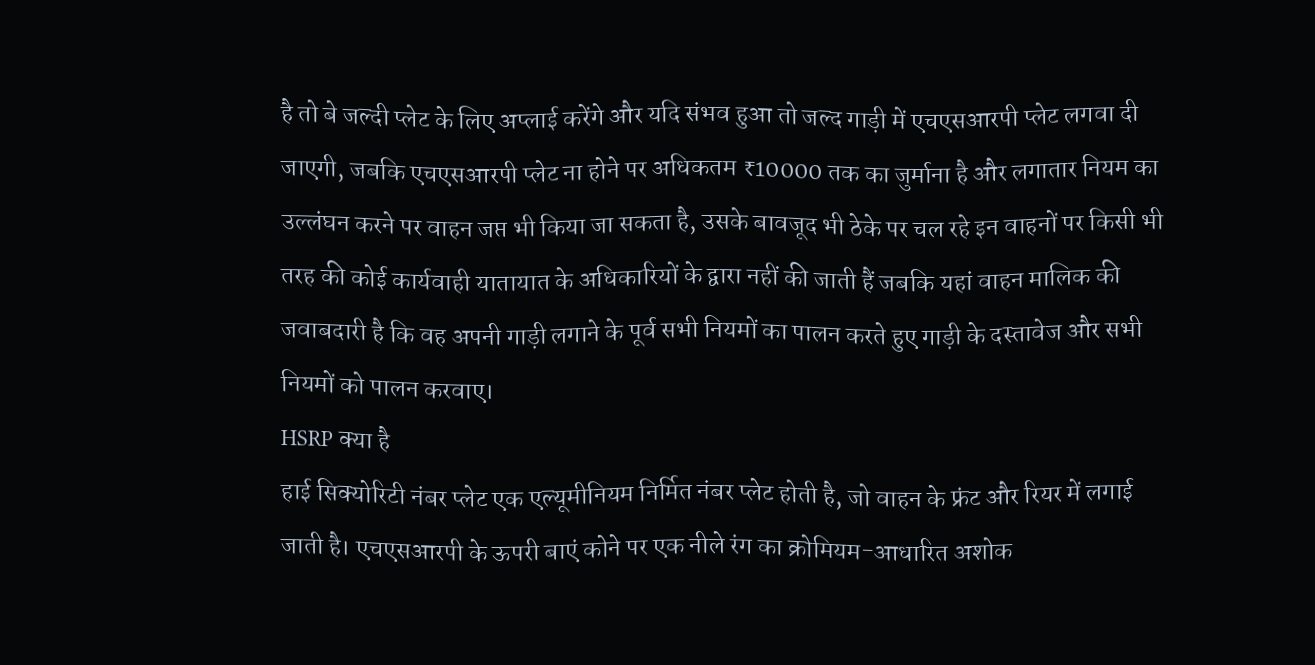है तो बे जल्दी प्लेट के लिए अप्लाई करेंगे और यदि संभव हुआ तो जल्द गाड़ी में एचएसआरपी प्लेट लगवा दी जाएगी, जबकि एचएसआरपी प्लेट ना होने पर अधिकतम ₹10000 तक का जुर्माना है और लगातार नियम का उल्लंघन करने पर वाहन जप्त भी किया जा सकता है, उसके बावजूद भी ठेके पर चल रहे इन वाहनों पर किसी भी तरह की कोई कार्यवाही यातायात के अधिकारियों के द्वारा नहीं की जाती हैं जबकि यहां वाहन मालिक की जवाबदारी है कि वह अपनी गाड़ी लगाने के पूर्व सभी नियमों का पालन करते हुए गाड़ी के दस्तावेज और सभी नियमों को पालन करवाए।
HSRP क्या है
हाई सिक्योरिटी नंबर प्लेट एक एल्यूमीनियम निर्मित नंबर प्लेट होती है, जो वाहन के फ्रंट और रियर में लगाई जाती है। एचएसआरपी के ऊपरी बाएं कोने पर एक नीले रंग का क्रोमियम-आधारित अशोक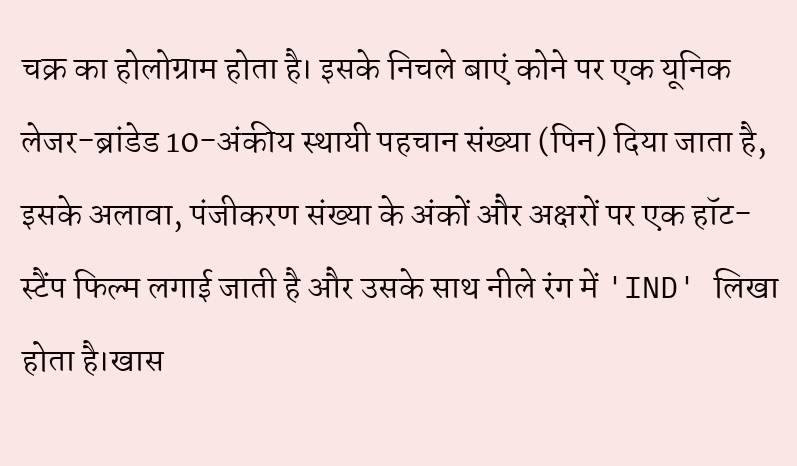चक्र का होलोग्राम होता है। इसके निचले बाएं कोने पर एक यूनिक लेजर-ब्रांडेड 10-अंकीय स्थायी पहचान संख्या (पिन) दिया जाता है, इसके अलावा, पंजीकरण संख्या के अंकों और अक्षरों पर एक हॉट-स्टैंप फिल्म लगाई जाती है और उसके साथ नीले रंग में 'IND' लिखा होता है।खास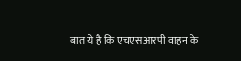बात ये है कि एचएसआरपी वाहन के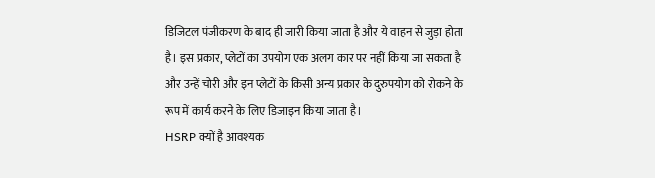डिजिटल पंजीकरण के बाद ही जारी किया जाता है और ये वाहन से जुड़ा होता है। इस प्रकार, प्लेटों का उपयोग एक अलग कार पर नहीं किया जा सकता है और उन्हें चोरी और इन प्लेटों के किसी अन्य प्रकार के दुरुपयोग को रोकने के रूप में कार्य करने के लिए डिजाइन किया जाता है।
HSRP क्यों है आवश्यक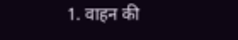1. वाहन की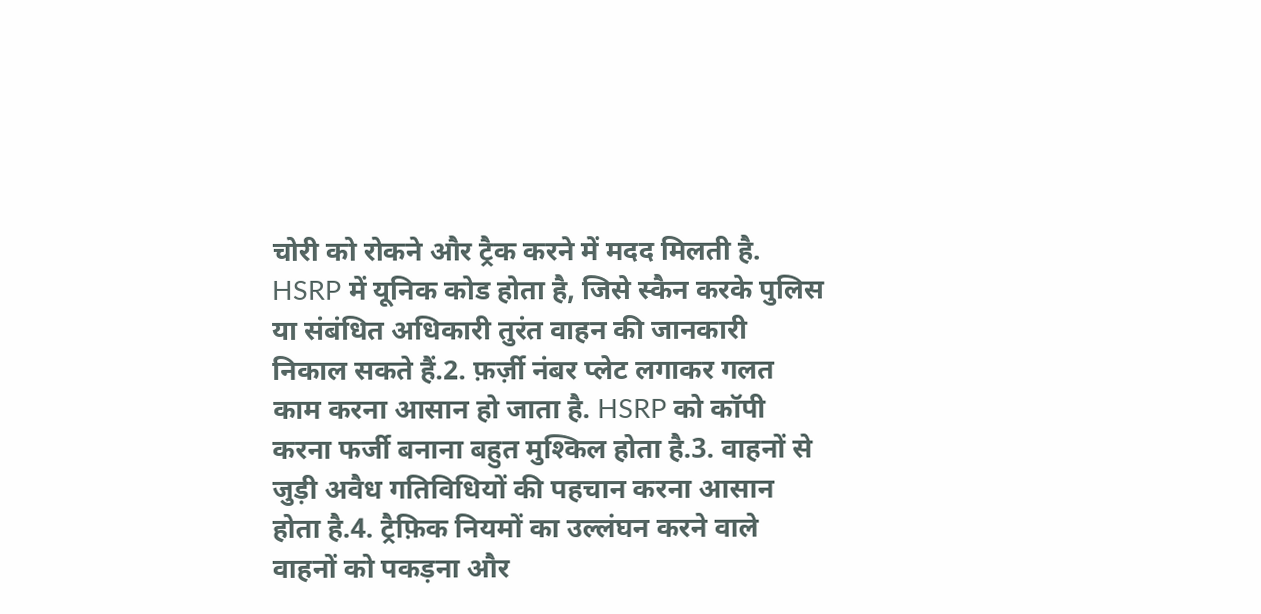चोरी को रोकने और ट्रैक करने में मदद मिलती है. HSRP में यूनिक कोड होता है, जिसे स्कैन करके पुलिस या संबंधित अधिकारी तुरंत वाहन की जानकारी निकाल सकते हैं.2. फ़र्ज़ी नंबर प्लेट लगाकर गलत काम करना आसान हो जाता है. HSRP को कॉपी करना फर्जी बनाना बहुत मुश्किल होता है.3. वाहनों से जुड़ी अवैध गतिविधियों की पहचान करना आसान होता है.4. ट्रैफ़िक नियमों का उल्लंघन करने वाले वाहनों को पकड़ना और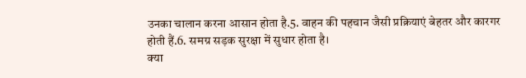उनका चालान करना आसान होता है.5. वाहन की पहचान जैसी प्रक्रियाएं बेहतर और कारगर होती हैं.6. समग्र सड़क सुरक्षा में सुधार होता है।
क्या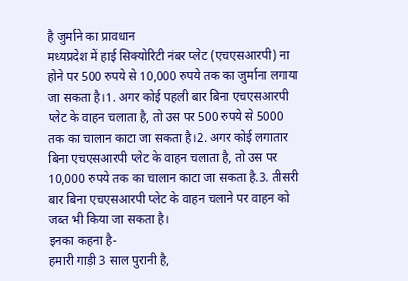है जुर्माने का प्रावधान
मध्यप्रदेश में हाई सिक्योरिटी नंबर प्लेट (एचएसआरपी) ना होने पर 500 रुपये से 10,000 रुपये तक का जुर्माना लगाया जा सकता है।1. अगर कोई पहली बार बिना एचएसआरपी प्लेट के वाहन चलाता है, तो उस पर 500 रुपये से 5000 तक का चालान काटा जा सकता है।2. अगर कोई लगातार बिना एचएसआरपी प्लेट के वाहन चलाता है, तो उस पर 10,000 रुपये तक का चालान काटा जा सकता है.3. तीसरी बार बिना एचएसआरपी प्लेट के वाहन चलाने पर वाहन को जब्त भी किया जा सकता है।
इनका कहना है-
हमारी गाड़ी 3 साल पुरानी है,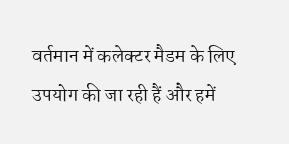वर्तमान में कलेक्टर मैडम के लिए उपयोग की जा रही हैं और हमें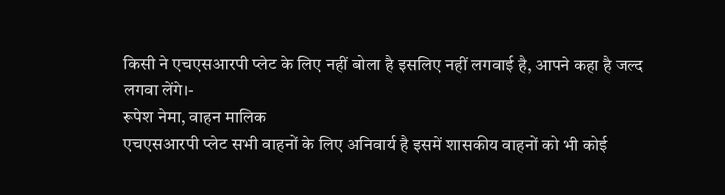किसी ने एचएसआरपी प्लेट के लिए नहीं बोला है इसलिए नहीं लगवाई है, आपने कहा है जल्द लगवा लेंगे।-
रूपेश नेमा, वाहन मालिक
एचएसआरपी प्लेट सभी वाहनों के लिए अनिवार्य है इसमें शासकीय वाहनों को भी कोई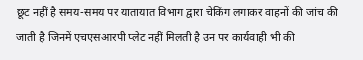छूट नहीं है समय-समय पर यातायात विभाग द्वारा चेकिंग लगाकर वाहनों की जांच की जाती है जिनमें एचएसआरपी प्लेट नहीं मिलती है उन पर कार्यवाही भी की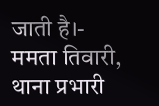जाती है।-
ममता तिवारी, थाना प्रभारी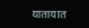यातायात